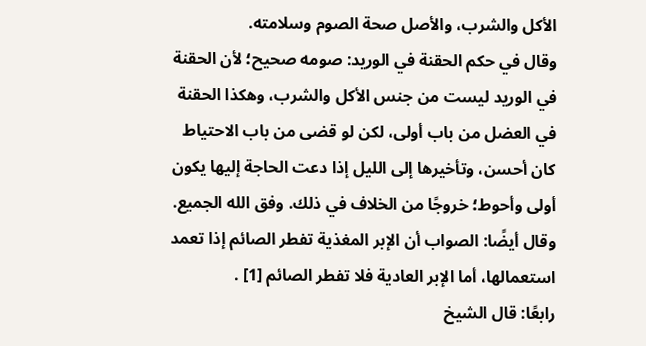الأكل والشرب، والأصل صحة الصوم وسلامته.
وقال في حكم الحقنة في الوريد: صومه صحيح؛ لأن الحقنة في الوريد ليست من جنس الأكل والشرب، وهكذا الحقنة في العضل من باب أولى، لكن لو قضى من باب الاحتياط كان أحسن، وتأخيرها إلى الليل إذا دعت الحاجة إليها يكون أولى وأحوط؛ خروجًا من الخلاف في ذلك. وفق الله الجميع.
وقال أيضًا: الصواب أن الإبر المغذية تفطر الصائم إذا تعمد استعمالها، أما الإبر العادية فلا تفطر الصائم [1] .
رابعًا: قال الشيخ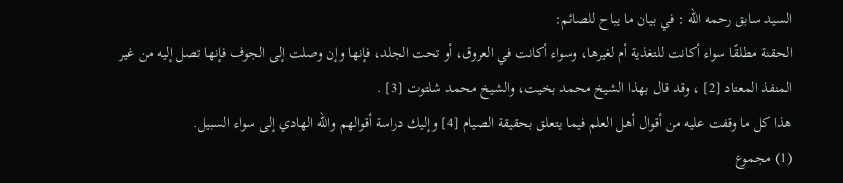السيد سابق رحمه الله : في بيان ما يباح للصائم:
الحقنة مطلقًا سواء أكانت للتغذية أم لغيرها، وسواء أكانت في العروق، أو تحت الجلد، فإنها وإن وصلت إلى الجوف فإنها تصل إليه من غير المنفذ المعتاد [2] ، وقد قال بهذا الشيخ محمد بخيت، والشيخ محمد شلتوت [3] .
هذا كل ما وقفت عليه من أقوال أهل العلم فيما يتعلق بحقيقة الصيام [4] وإليك دراسة أقوالهم والله الهادي إلى سواء السبيل.
(1) مجموع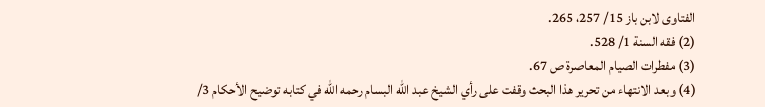الفتاوى لابن باز 15/ 257، 265.
(2) فقه السنة 1/ 528.
(3) مفطرات الصيام المعاصرة ص 67.
(4) وبعد الانتهاء من تحرير هذا البحث وقفت على رأي الشيخ عبد الله البسام رحمه الله في كتابه توضيح الأحكام 3/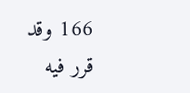166 وقد قرر فيه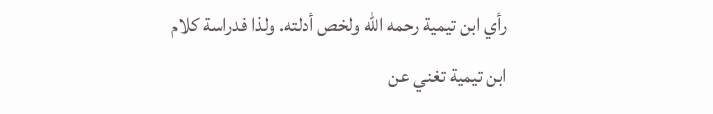رأي ابن تيمية رحمه الله ولخص أدلته. ولذا فدراسة كلام ابن تيمية تغني عن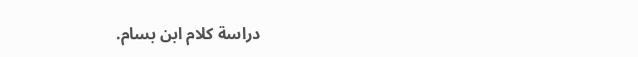دراسة كلام ابن بسام.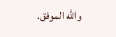والله الموفق.